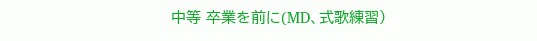中等 卒業を前に(MD、式歌練習)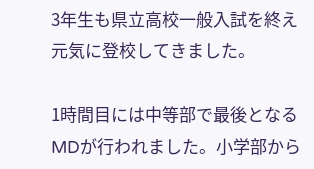3年生も県立高校一般入試を終え元気に登校してきました。

1時間目には中等部で最後となるMDが行われました。小学部から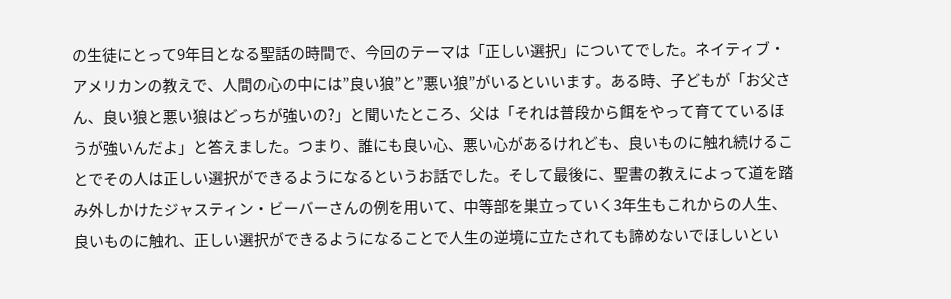の生徒にとって9年目となる聖話の時間で、今回のテーマは「正しい選択」についてでした。ネイティブ・アメリカンの教えで、人間の心の中には”良い狼”と”悪い狼”がいるといいます。ある時、子どもが「お父さん、良い狼と悪い狼はどっちが強いの?」と聞いたところ、父は「それは普段から餌をやって育てているほうが強いんだよ」と答えました。つまり、誰にも良い心、悪い心があるけれども、良いものに触れ続けることでその人は正しい選択ができるようになるというお話でした。そして最後に、聖書の教えによって道を踏み外しかけたジャスティン・ビーバーさんの例を用いて、中等部を巣立っていく3年生もこれからの人生、良いものに触れ、正しい選択ができるようになることで人生の逆境に立たされても諦めないでほしいとい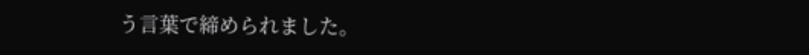う言葉で締められました。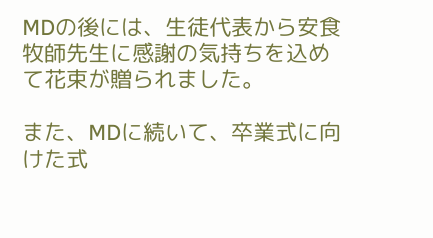MDの後には、生徒代表から安食牧師先生に感謝の気持ちを込めて花束が贈られました。

また、MDに続いて、卒業式に向けた式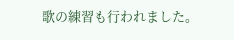歌の練習も行われました。